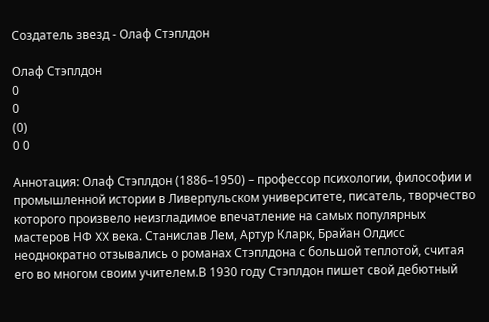Создатель звезд - Олаф Стэплдон

Олаф Стэплдон
0
0
(0)
0 0

Аннотация: Олаф Стэплдон (1886–1950) – профессор психологии, философии и промышленной истории в Ливерпульском университете, писатель, творчество которого произвело неизгладимое впечатление на самых популярных мастеров НФ XX века. Станислав Лем, Артур Кларк, Брайан Олдисс неоднократно отзывались о романах Стэплдона с большой теплотой, считая его во многом своим учителем.В 1930 году Стэплдон пишет свой дебютный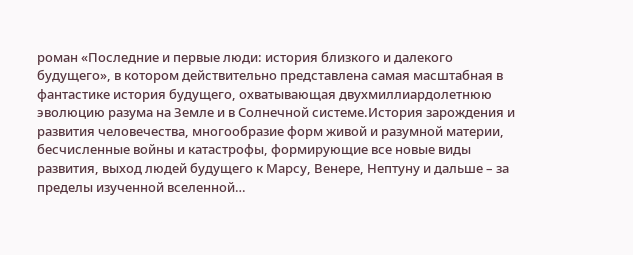роман «Последние и первые люди: история близкого и далекого будущего», в котором действительно представлена самая масштабная в фантастике история будущего, охватывающая двухмиллиардолетнюю эволюцию разума на Земле и в Солнечной системе.История зарождения и развития человечества, многообразие форм живой и разумной материи, бесчисленные войны и катастрофы, формирующие все новые виды развития, выход людей будущего к Марсу, Венере, Нептуну и дальше – за пределы изученной вселенной…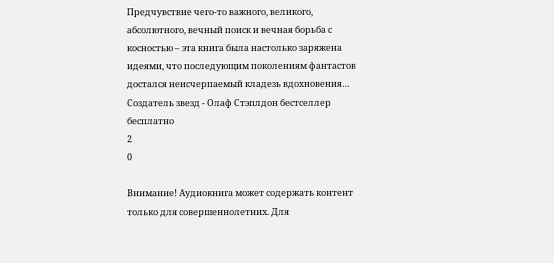Предчувствие чего-то важного, великого, абсолютного, вечный поиск и вечная борьба с косностью – эта книга была настолько заряжена идеями, что последующим поколениям фантастов достался неисчерпаемый кладезь вдохновения…
Создатель звезд - Олаф Стэплдон бестселлер бесплатно
2
0

Внимание! Аудиокнига может содержать контент только для совершеннолетних. Для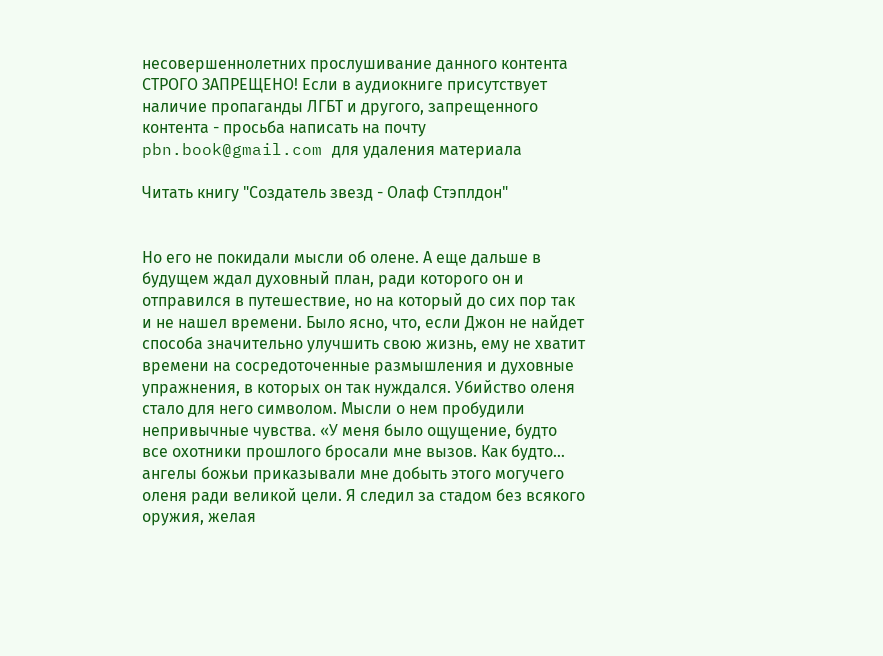несовершеннолетних прослушивание данного контента СТРОГО ЗАПРЕЩЕНО! Если в аудиокниге присутствует наличие пропаганды ЛГБТ и другого, запрещенного контента - просьба написать на почту pbn.book@gmail.com для удаления материала

Читать книгу "Создатель звезд - Олаф Стэплдон"


Но его не покидали мысли об олене. А еще дальше в будущем ждал духовный план, ради которого он и отправился в путешествие, но на который до сих пор так и не нашел времени. Было ясно, что, если Джон не найдет способа значительно улучшить свою жизнь, ему не хватит времени на сосредоточенные размышления и духовные упражнения, в которых он так нуждался. Убийство оленя стало для него символом. Мысли о нем пробудили непривычные чувства. «У меня было ощущение, будто все охотники прошлого бросали мне вызов. Как будто… ангелы божьи приказывали мне добыть этого могучего оленя ради великой цели. Я следил за стадом без всякого оружия, желая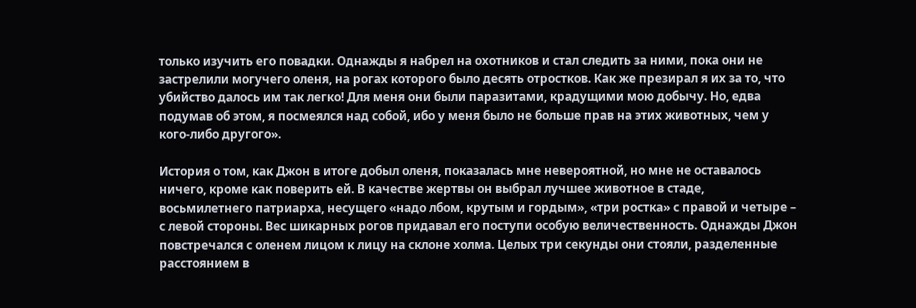только изучить его повадки. Однажды я набрел на охотников и стал следить за ними, пока они не застрелили могучего оленя, на рогах которого было десять отростков. Как же презирал я их за то, что убийство далось им так легко! Для меня они были паразитами, крадущими мою добычу. Но, едва подумав об этом, я посмеялся над собой, ибо у меня было не больше прав на этих животных, чем у кого-либо другого».

История о том, как Джон в итоге добыл оленя, показалась мне невероятной, но мне не оставалось ничего, кроме как поверить ей. В качестве жертвы он выбрал лучшее животное в стаде, восьмилетнего патриарха, несущего «надо лбом, крутым и гордым», «три ростка» с правой и четыре – с левой стороны. Вес шикарных рогов придавал его поступи особую величественность. Однажды Джон повстречался с оленем лицом к лицу на склоне холма. Целых три секунды они стояли, разделенные расстоянием в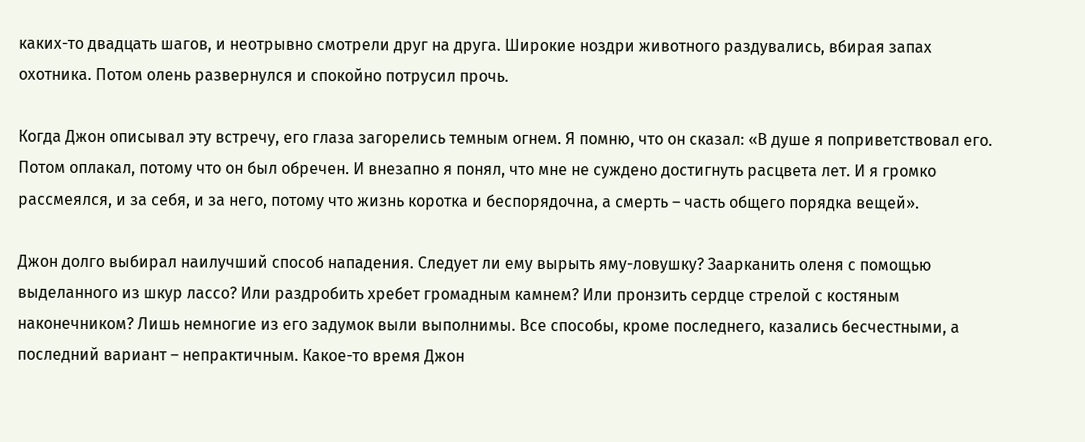каких-то двадцать шагов, и неотрывно смотрели друг на друга. Широкие ноздри животного раздувались, вбирая запах охотника. Потом олень развернулся и спокойно потрусил прочь.

Когда Джон описывал эту встречу, его глаза загорелись темным огнем. Я помню, что он сказал: «В душе я поприветствовал его. Потом оплакал, потому что он был обречен. И внезапно я понял, что мне не суждено достигнуть расцвета лет. И я громко рассмеялся, и за себя, и за него, потому что жизнь коротка и беспорядочна, а смерть – часть общего порядка вещей».

Джон долго выбирал наилучший способ нападения. Следует ли ему вырыть яму-ловушку? Заарканить оленя с помощью выделанного из шкур лассо? Или раздробить хребет громадным камнем? Или пронзить сердце стрелой с костяным наконечником? Лишь немногие из его задумок выли выполнимы. Все способы, кроме последнего, казались бесчестными, а последний вариант – непрактичным. Какое-то время Джон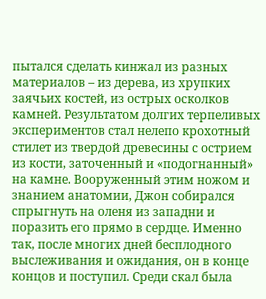пытался сделать кинжал из разных материалов – из дерева, из хрупких заячьих костей, из острых осколков камней. Результатом долгих терпеливых экспериментов стал нелепо крохотный стилет из твердой древесины с острием из кости, заточенный и «подогнанный» на камне. Вооруженный этим ножом и знанием анатомии, Джон собирался спрыгнуть на оленя из западни и поразить его прямо в сердце. Именно так, после многих дней бесплодного выслеживания и ожидания, он в конце концов и поступил. Среди скал была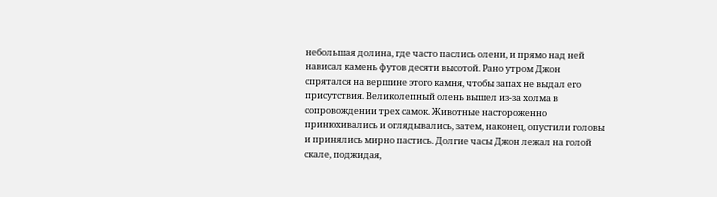небольшая долина, где часто паслись олени, и прямо над ней нависал камень футов десяти высотой. Рано утром Джон спрятался на вершине этого камня, чтобы запах не выдал его присутствия. Великолепный олень вышел из-за холма в сопровождении трех самок. Животные настороженно принюхивались и оглядывались, затем, наконец, опустили головы и принялись мирно пастись. Долгие часы Джон лежал на голой скале, поджидая,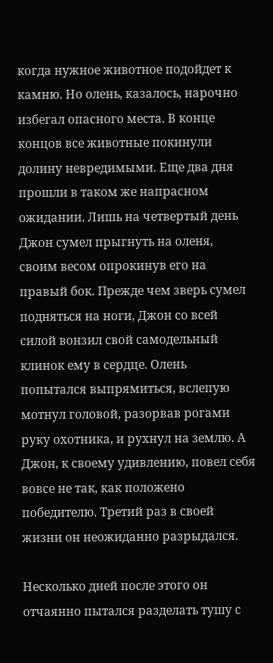когда нужное животное подойдет к камню. Но олень, казалось, нарочно избегал опасного места. В конце концов все животные покинули долину невредимыми. Еще два дня прошли в таком же напрасном ожидании. Лишь на четвертый день Джон сумел прыгнуть на оленя, своим весом опрокинув его на правый бок. Прежде чем зверь сумел подняться на ноги, Джон со всей силой вонзил свой самодельный клинок ему в сердце. Олень попытался выпрямиться, вслепую мотнул головой, разорвав рогами руку охотника, и рухнул на землю. А Джон, к своему удивлению, повел себя вовсе не так, как положено победителю. Третий раз в своей жизни он неожиданно разрыдался.

Несколько дней после этого он отчаянно пытался разделать тушу с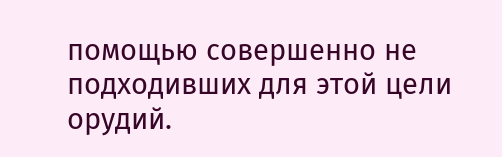помощью совершенно не подходивших для этой цели орудий.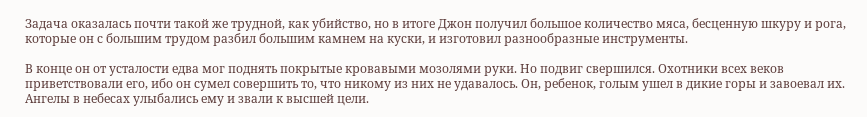Задача оказалась почти такой же трудной, как убийство, но в итоге Джон получил большое количество мяса, бесценную шкуру и рога, которые он с большим трудом разбил большим камнем на куски, и изготовил разнообразные инструменты.

В конце он от усталости едва мог поднять покрытые кровавыми мозолями руки. Но подвиг свершился. Охотники всех веков приветствовали его, ибо он сумел совершить то, что никому из них не удавалось. Он, ребенок, голым ушел в дикие горы и завоевал их. Ангелы в небесах улыбались ему и звали к высшей цели.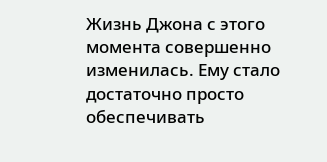Жизнь Джона с этого момента совершенно изменилась. Ему стало достаточно просто обеспечивать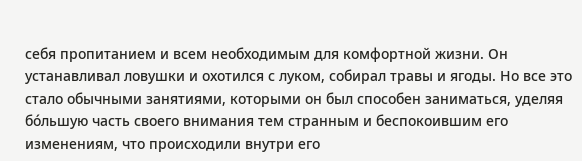себя пропитанием и всем необходимым для комфортной жизни. Он устанавливал ловушки и охотился с луком, собирал травы и ягоды. Но все это стало обычными занятиями, которыми он был способен заниматься, уделяя бо́льшую часть своего внимания тем странным и беспокоившим его изменениям, что происходили внутри его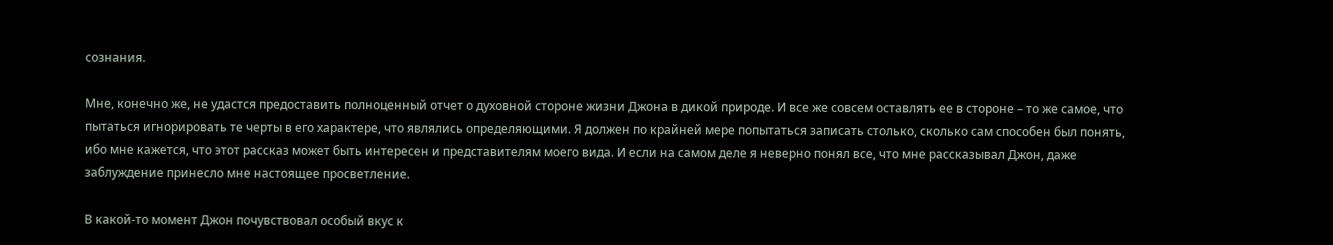сознания.

Мне, конечно же, не удастся предоставить полноценный отчет о духовной стороне жизни Джона в дикой природе. И все же совсем оставлять ее в стороне – то же самое, что пытаться игнорировать те черты в его характере, что являлись определяющими. Я должен по крайней мере попытаться записать столько, сколько сам способен был понять, ибо мне кажется, что этот рассказ может быть интересен и представителям моего вида. И если на самом деле я неверно понял все, что мне рассказывал Джон, даже заблуждение принесло мне настоящее просветление.

В какой-то момент Джон почувствовал особый вкус к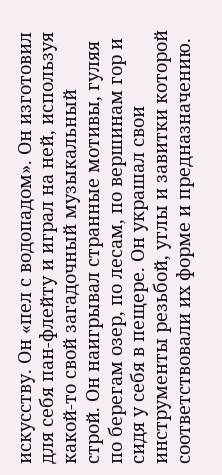искусству. Он «пел с водопадом». Он изготовил для себя пан-флейту и играл на ней, используя какой-то свой загадочный музыкальный строй. Он наигрывал странные мотивы, гуляя по берегам озер, по лесам, по вершинам гор и сидя у себя в пещере. Он украшал свои инструменты резьбой, углы и завитки которой соответствовали их форме и предназначению.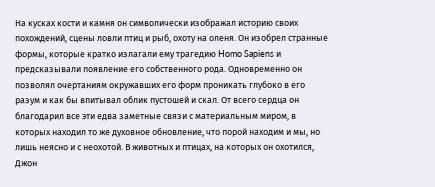На кусках кости и камня он символически изображал историю своих похождений, сцены ловли птиц и рыб, охоту на оленя. Он изобрел странные формы, которые кратко излагали ему трагедию Homo Sapiens и предсказывали появление его собственного рода. Одновременно он позволял очертаниям окружавших его форм проникать глубоко в его разум и как бы впитывал облик пустошей и скал. От всего сердца он благодарил все эти едва заметные связи с материальным миром, в которых находил то же духовное обновление, что порой находим и мы, но лишь неясно и с неохотой. В животных и птицах, на которых он охотился, Джон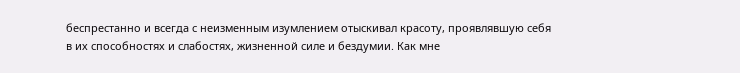беспрестанно и всегда с неизменным изумлением отыскивал красоту, проявлявшую себя в их способностях и слабостях, жизненной силе и бездумии. Как мне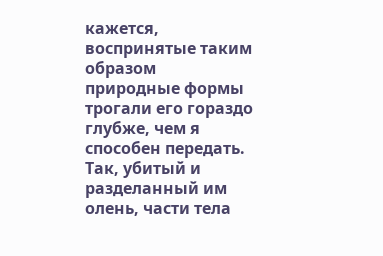кажется, воспринятые таким образом природные формы трогали его гораздо глубже, чем я способен передать. Так, убитый и разделанный им олень, части тела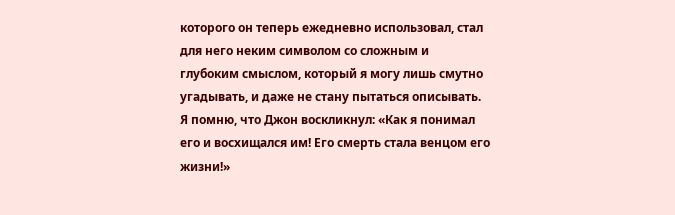которого он теперь ежедневно использовал, стал для него неким символом со сложным и глубоким смыслом, который я могу лишь смутно угадывать, и даже не стану пытаться описывать. Я помню, что Джон воскликнул: «Как я понимал его и восхищался им! Его смерть стала венцом его жизни!»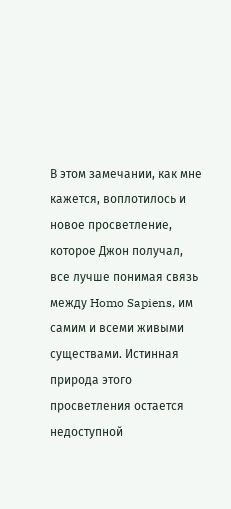В этом замечании, как мне кажется, воплотилось и новое просветление, которое Джон получал, все лучше понимая связь между Homo Sapiens, им самим и всеми живыми существами. Истинная природа этого просветления остается недоступной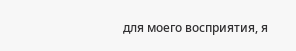для моего восприятия, я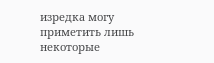изредка могу приметить лишь некоторые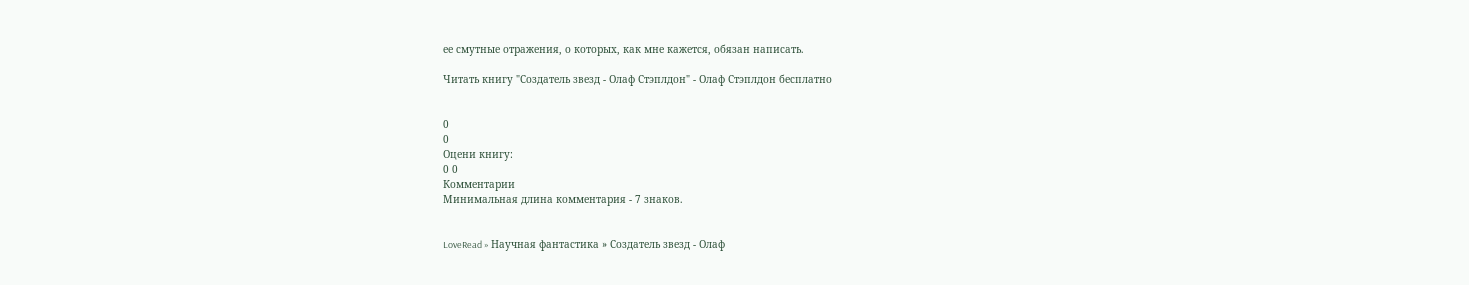ее смутные отражения, о которых, как мне кажется, обязан написать.

Читать книгу "Создатель звезд - Олаф Стэплдон" - Олаф Стэплдон бесплатно


0
0
Оцени книгу:
0 0
Комментарии
Минимальная длина комментария - 7 знаков.


LoveRead » Научная фантастика » Создатель звезд - Олаф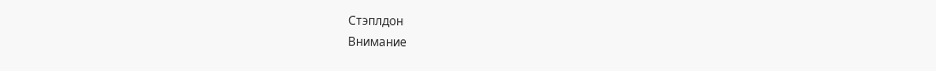Стэплдон
Внимание